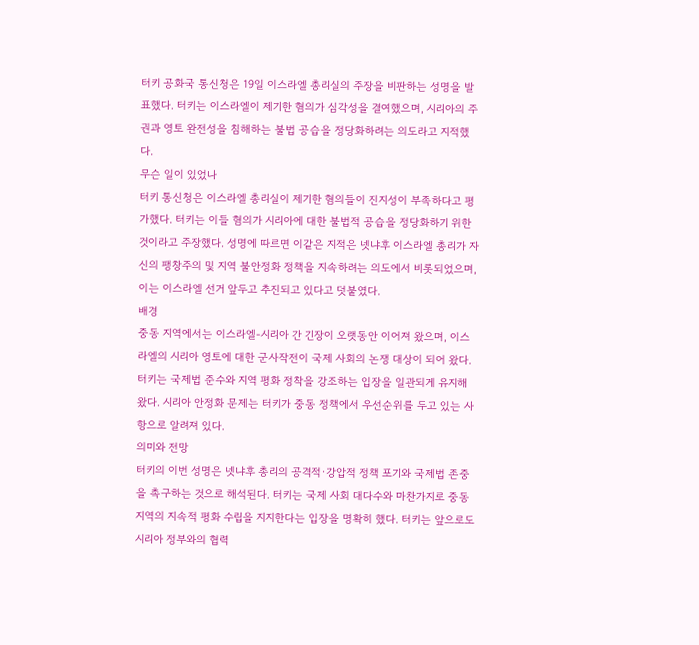터키 공화국 통신청은 19일 이스라엘 총리실의 주장을 비판하는 성명을 발표했다. 터키는 이스라엘이 제기한 혐의가 심각성을 결여했으며, 시리아의 주권과 영토 완전성을 침해하는 불법 공습을 정당화하려는 의도라고 지적했다.
무슨 일이 있었나
터키 통신청은 이스라엘 총리실이 제기한 혐의들이 진지성이 부족하다고 평가했다. 터키는 이들 혐의가 시리아에 대한 불법적 공습을 정당화하기 위한 것이라고 주장했다. 성명에 따르면 이같은 지적은 넷냐후 이스라엘 총리가 자신의 팽창주의 및 지역 불안정화 정책을 지속하려는 의도에서 비롯되었으며, 이는 이스라엘 선거 앞두고 추진되고 있다고 덧붙였다.
배경
중동 지역에서는 이스라엘-시리아 간 긴장이 오랫동안 이어져 왔으며, 이스라엘의 시리아 영토에 대한 군사작전이 국제 사회의 논쟁 대상이 되어 왔다. 터키는 국제법 준수와 지역 평화 정착을 강조하는 입장을 일관되게 유지해 왔다. 시리아 안정화 문제는 터키가 중동 정책에서 우선순위를 두고 있는 사항으로 알려져 있다.
의미와 전망
터키의 이번 성명은 넷냐후 총리의 공격적·강압적 정책 포기와 국제법 존중을 촉구하는 것으로 해석된다. 터키는 국제 사회 대다수와 마찬가지로 중동 지역의 지속적 평화 수립을 지지한다는 입장을 명확히 했다. 터키는 앞으로도 시리아 정부와의 협력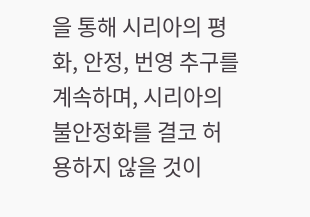을 통해 시리아의 평화, 안정, 번영 추구를 계속하며, 시리아의 불안정화를 결코 허용하지 않을 것이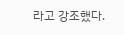라고 강조했다.